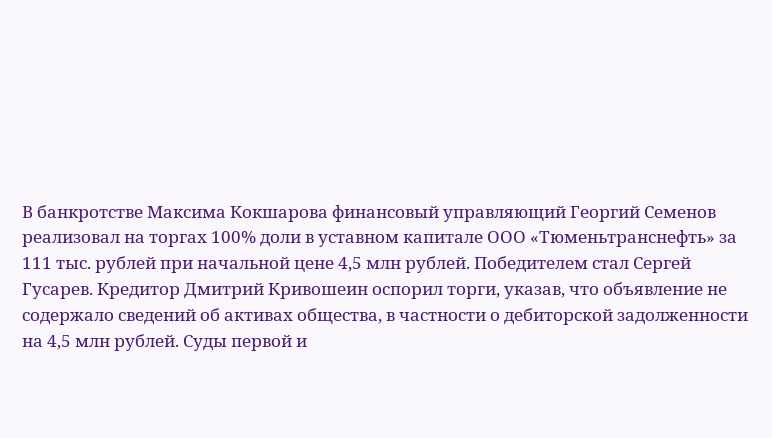В банкротстве Максима Кокшарова финансовый управляющий Георгий Семенов реализовал на торгах 100% доли в уставном капитале ООО «Тюменьтранснефть» за 111 тыс. рублей при начальной цене 4,5 млн рублей. Победителем стал Сергей Гусарев. Кредитор Дмитрий Кривошеин оспорил торги, указав, что объявление не содержало сведений об активах общества, в частности о дебиторской задолженности на 4,5 млн рублей. Суды первой и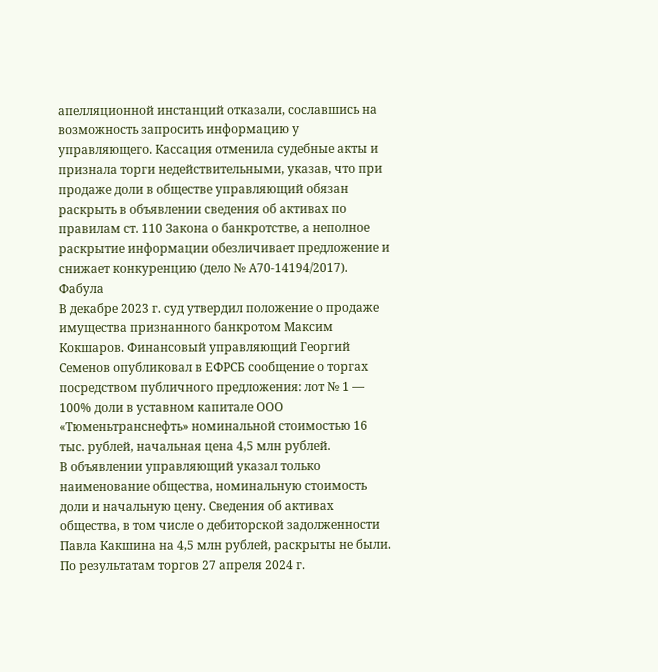апелляционной инстанций отказали, сославшись на возможность запросить информацию у управляющего. Кассация отменила судебные акты и признала торги недействительными, указав, что при продаже доли в обществе управляющий обязан раскрыть в объявлении сведения об активах по правилам ст. 110 Закона о банкротстве, а неполное раскрытие информации обезличивает предложение и снижает конкуренцию (дело № А70-14194/2017).
Фабула
В декабре 2023 г. суд утвердил положение о продаже имущества признанного банкротом Максим Кокшаров. Финансовый управляющий Георгий Семенов опубликовал в ЕФРСБ сообщение о торгах посредством публичного предложения: лот № 1 — 100% доли в уставном капитале ООО «Тюменьтранснефть» номинальной стоимостью 16 тыс. рублей, начальная цена 4,5 млн рублей.
В объявлении управляющий указал только наименование общества, номинальную стоимость доли и начальную цену. Сведения об активах общества, в том числе о дебиторской задолженности Павла Какшина на 4,5 млн рублей, раскрыты не были.
По результатам торгов 27 апреля 2024 г.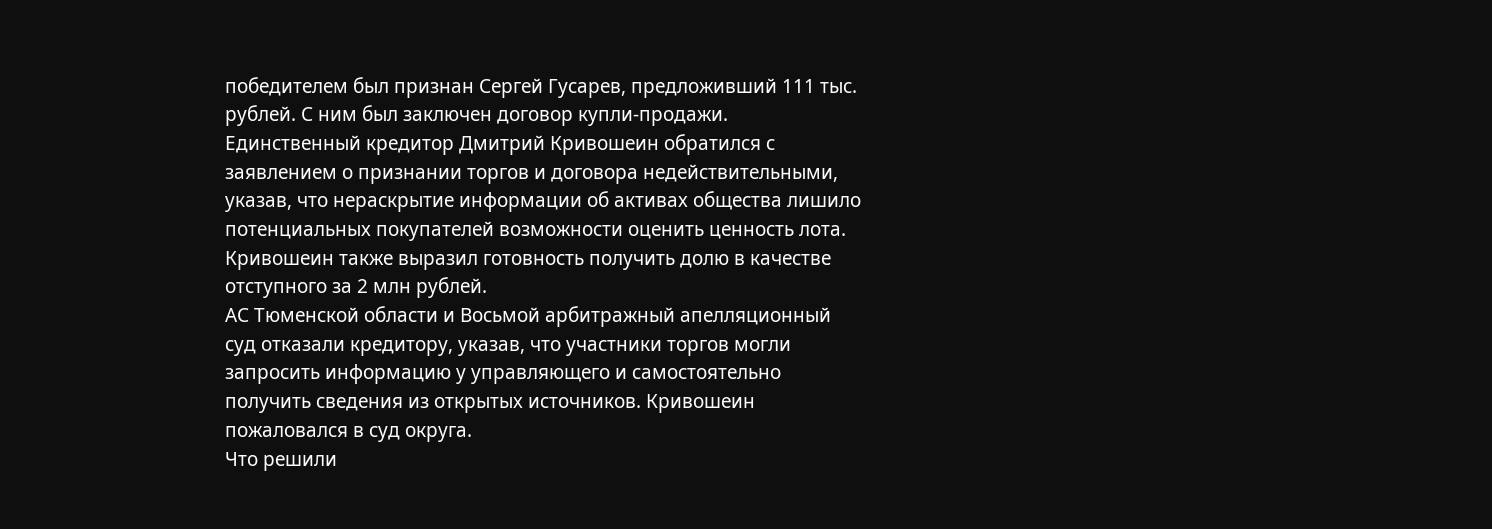победителем был признан Сергей Гусарев, предложивший 111 тыс. рублей. С ним был заключен договор купли-продажи.
Единственный кредитор Дмитрий Кривошеин обратился с заявлением о признании торгов и договора недействительными, указав, что нераскрытие информации об активах общества лишило потенциальных покупателей возможности оценить ценность лота. Кривошеин также выразил готовность получить долю в качестве отступного за 2 млн рублей.
АС Тюменской области и Восьмой арбитражный апелляционный суд отказали кредитору, указав, что участники торгов могли запросить информацию у управляющего и самостоятельно получить сведения из открытых источников. Кривошеин пожаловался в суд округа.
Что решили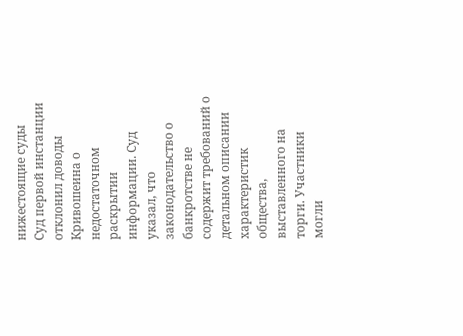нижестоящие суды
Суд первой инстанции отклонил доводы Кривошеина о недостаточном раскрытии информации. Суд указал, что законодательство о банкротстве не содержит требований о детальном описании характеристик общества, выставленного на торги. Участники могли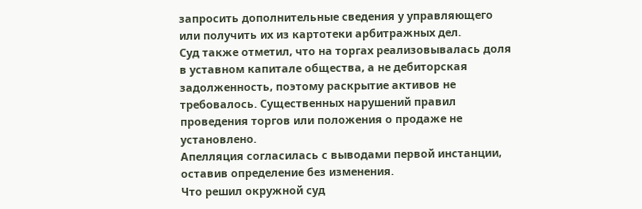запросить дополнительные сведения у управляющего или получить их из картотеки арбитражных дел.
Суд также отметил, что на торгах реализовывалась доля в уставном капитале общества, а не дебиторская задолженность, поэтому раскрытие активов не требовалось. Существенных нарушений правил проведения торгов или положения о продаже не установлено.
Апелляция согласилась с выводами первой инстанции, оставив определение без изменения.
Что решил окружной суд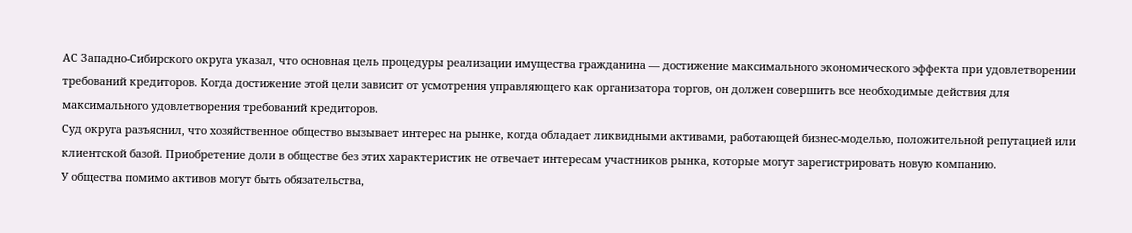АС Западно-Сибирского округа указал, что основная цель процедуры реализации имущества гражданина — достижение максимального экономического эффекта при удовлетворении требований кредиторов. Когда достижение этой цели зависит от усмотрения управляющего как организатора торгов, он должен совершить все необходимые действия для максимального удовлетворения требований кредиторов.
Суд округа разъяснил, что хозяйственное общество вызывает интерес на рынке, когда обладает ликвидными активами, работающей бизнес-моделью, положительной репутацией или клиентской базой. Приобретение доли в обществе без этих характеристик не отвечает интересам участников рынка, которые могут зарегистрировать новую компанию.
У общества помимо активов могут быть обязательства,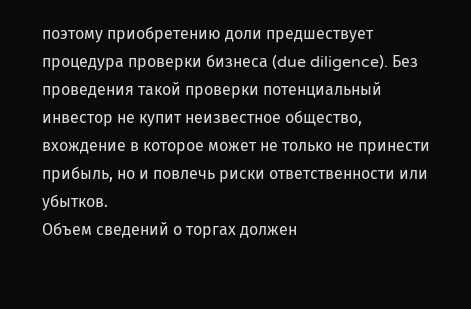поэтому приобретению доли предшествует процедура проверки бизнеса (due diligence). Без проведения такой проверки потенциальный инвестор не купит неизвестное общество, вхождение в которое может не только не принести прибыль, но и повлечь риски ответственности или убытков.
Объем сведений о торгах должен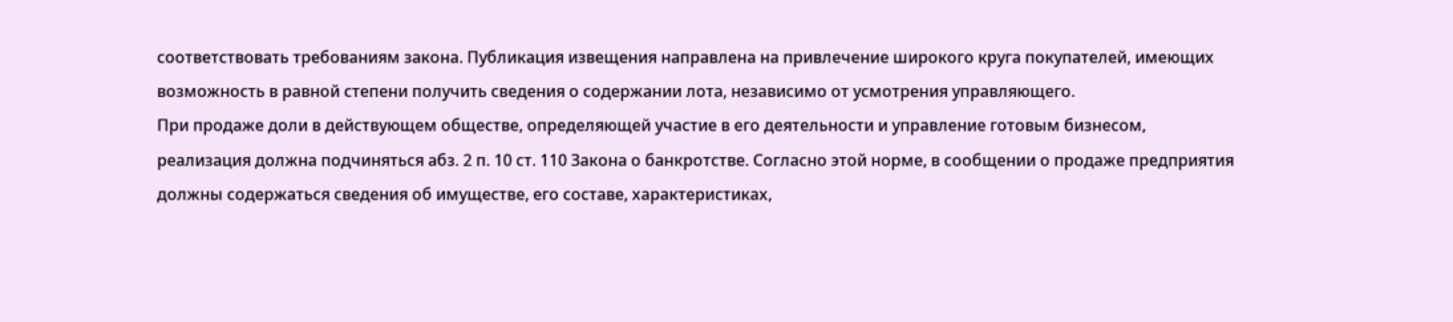соответствовать требованиям закона. Публикация извещения направлена на привлечение широкого круга покупателей, имеющих возможность в равной степени получить сведения о содержании лота, независимо от усмотрения управляющего.
При продаже доли в действующем обществе, определяющей участие в его деятельности и управление готовым бизнесом, реализация должна подчиняться абз. 2 п. 10 ст. 110 Закона о банкротстве. Согласно этой норме, в сообщении о продаже предприятия должны содержаться сведения об имуществе, его составе, характеристиках,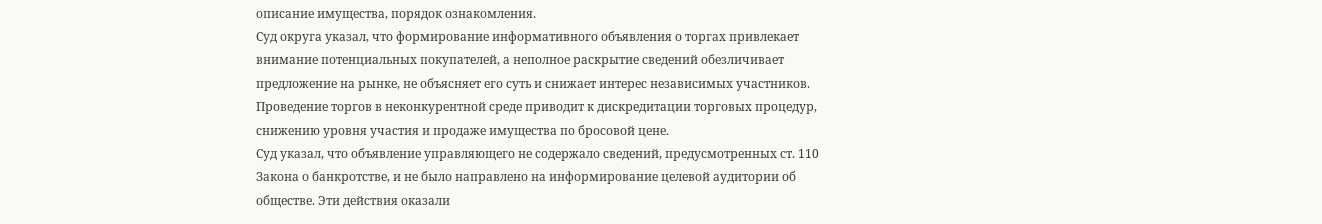описание имущества, порядок ознакомления.
Суд округа указал, что формирование информативного объявления о торгах привлекает внимание потенциальных покупателей, а неполное раскрытие сведений обезличивает предложение на рынке, не объясняет его суть и снижает интерес независимых участников.
Проведение торгов в неконкурентной среде приводит к дискредитации торговых процедур, снижению уровня участия и продаже имущества по бросовой цене.
Суд указал, что объявление управляющего не содержало сведений, предусмотренных ст. 110 Закона о банкротстве, и не было направлено на информирование целевой аудитории об обществе. Эти действия оказали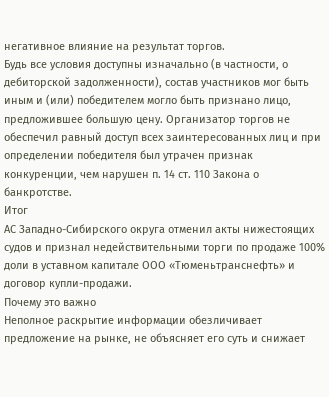негативное влияние на результат торгов.
Будь все условия доступны изначально (в частности, о дебиторской задолженности), состав участников мог быть иным и (или) победителем могло быть признано лицо, предложившее большую цену. Организатор торгов не обеспечил равный доступ всех заинтересованных лиц и при определении победителя был утрачен признак конкуренции, чем нарушен п. 14 ст. 110 Закона о банкротстве.
Итог
АС Западно-Сибирского округа отменил акты нижестоящих судов и признал недействительными торги по продаже 100% доли в уставном капитале ООО «Тюменьтранснефть» и договор купли-продажи.
Почему это важно
Неполное раскрытие информации обезличивает предложение на рынке, не объясняет его суть и снижает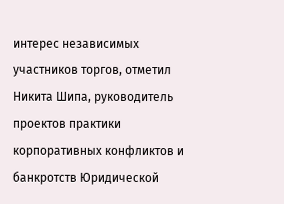интерес независимых участников торгов, отметил Никита Шипа, руководитель проектов практики корпоративных конфликтов и банкротств Юридической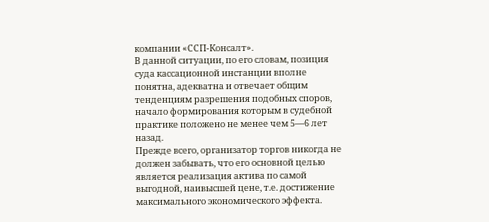компании «ССП-Консалт».
В данной ситуации, по его словам, позиция суда кассационной инстанции вполне понятна, адекватна и отвечает общим тенденциям разрешения подобных споров, начало формирования которым в судебной практике положено не менее чем 5—6 лет назад.
Прежде всего, организатор торгов никогда не должен забывать, что его основной целью является реализация актива по самой выгодной, наивысшей цене, т.е. достижение максимального экономического эффекта.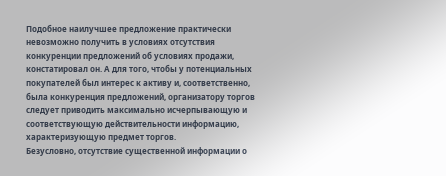Подобное наилучшее предложение практически невозможно получить в условиях отсутствия конкуренции предложений об условиях продажи, констатировал он. А для того, чтобы у потенциальных покупателей был интерес к активу и, соответственно, была конкуренция предложений, организатору торгов следует приводить максимально исчерпывающую и соответствующую действительности информацию, характеризующую предмет торгов.
Безусловно, отсутствие существенной информации о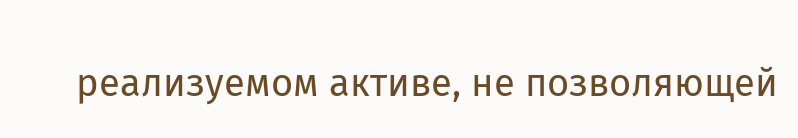реализуемом активе, не позволяющей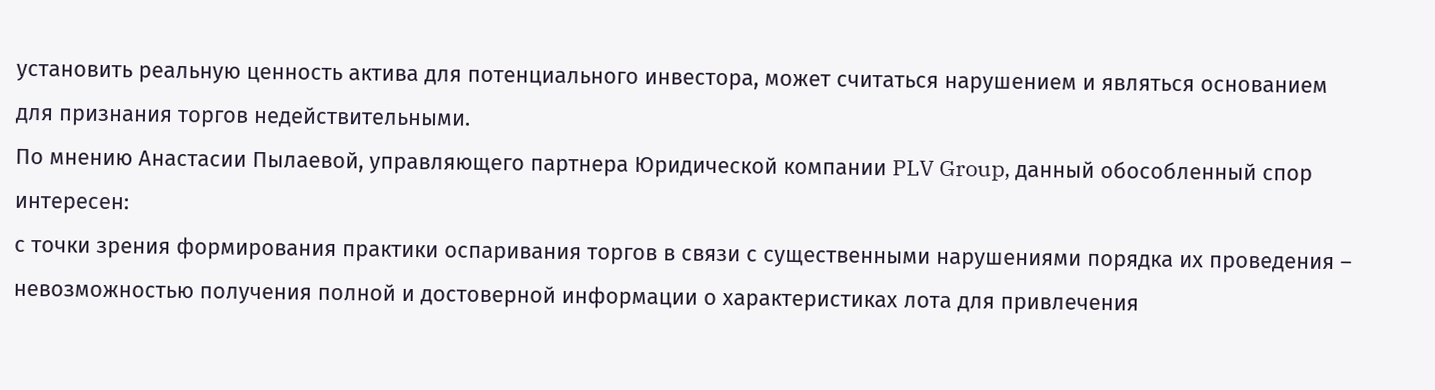установить реальную ценность актива для потенциального инвестора, может считаться нарушением и являться основанием для признания торгов недействительными.
По мнению Анастасии Пылаевой, управляющего партнера Юридической компании PLV Group, данный обособленный спор интересен:
с точки зрения формирования практики оспаривания торгов в связи с существенными нарушениями порядка их проведения – невозможностью получения полной и достоверной информации о характеристиках лота для привлечения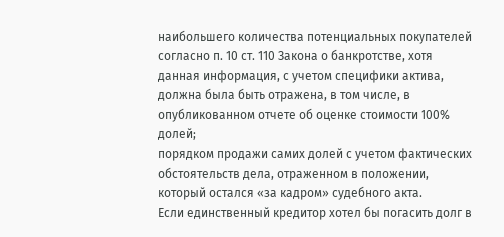наибольшего количества потенциальных покупателей согласно п. 10 ст. 110 Закона о банкротстве, хотя данная информация, с учетом специфики актива, должна была быть отражена, в том числе, в опубликованном отчете об оценке стоимости 100% долей;
порядком продажи самих долей с учетом фактических обстоятельств дела, отраженном в положении, который остался «за кадром» судебного акта.
Если единственный кредитор хотел бы погасить долг в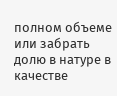полном объеме или забрать долю в натуре в качестве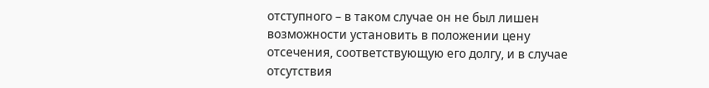отступного – в таком случае он не был лишен возможности установить в положении цену отсечения, соответствующую его долгу, и в случае отсутствия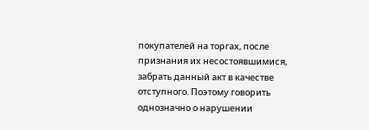покупателей на торгах, после признания их несостоявшимися, забрать данный акт в качестве отступного. Поэтому говорить однозначно о нарушении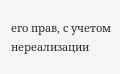его прав, с учетом нереализации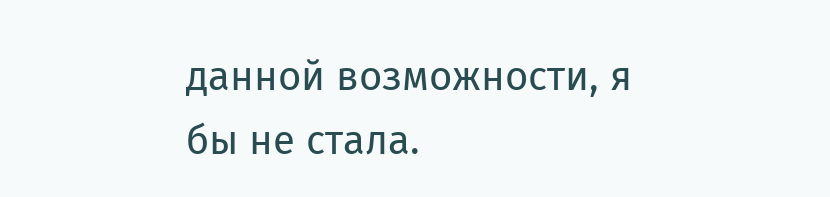данной возможности, я бы не стала.